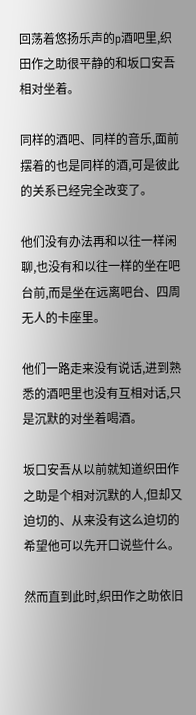回荡着悠扬乐声的p酒吧里,织田作之助很平静的和坂口安吾相对坐着。

同样的酒吧、同样的音乐,面前摆着的也是同样的酒,可是彼此的关系已经完全改变了。

他们没有办法再和以往一样闲聊,也没有和以往一样的坐在吧台前,而是坐在远离吧台、四周无人的卡座里。

他们一路走来没有说话,进到熟悉的酒吧里也没有互相对话,只是沉默的对坐着喝酒。

坂口安吾从以前就知道织田作之助是个相对沉默的人,但却又迫切的、从来没有这么迫切的希望他可以先开口说些什么。

然而直到此时,织田作之助依旧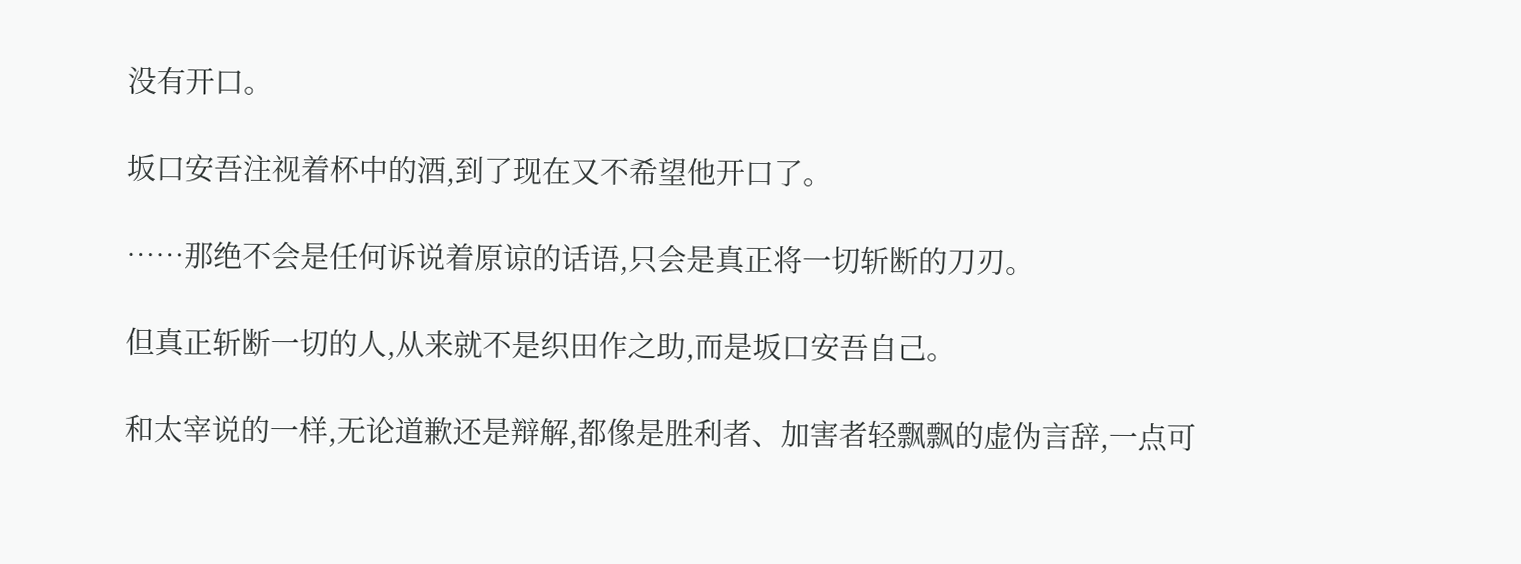没有开口。

坂口安吾注视着杯中的酒,到了现在又不希望他开口了。

……那绝不会是任何诉说着原谅的话语,只会是真正将一切斩断的刀刃。

但真正斩断一切的人,从来就不是织田作之助,而是坂口安吾自己。

和太宰说的一样,无论道歉还是辩解,都像是胜利者、加害者轻飘飘的虚伪言辞,一点可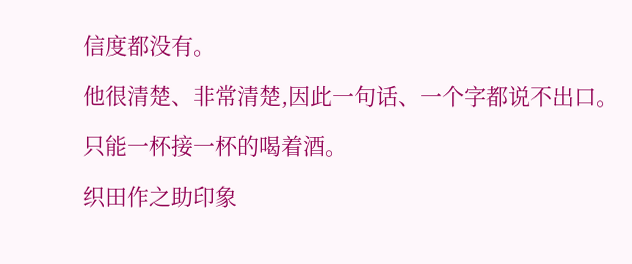信度都没有。

他很清楚、非常清楚,因此一句话、一个字都说不出口。

只能一杯接一杯的喝着酒。

织田作之助印象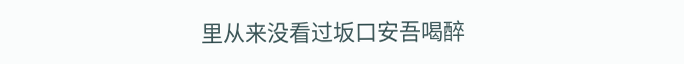里从来没看过坂口安吾喝醉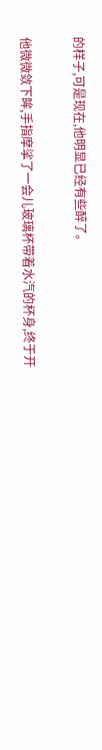的样子,可是现在,他明显已经有些醉了。

他微微敛下眸,手指摩挲了一会儿玻璃杯带着水汽的杯身,终于开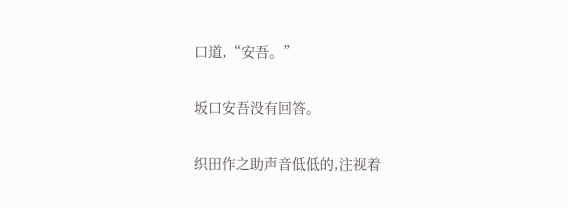口道,“安吾。”

坂口安吾没有回答。

织田作之助声音低低的,注视着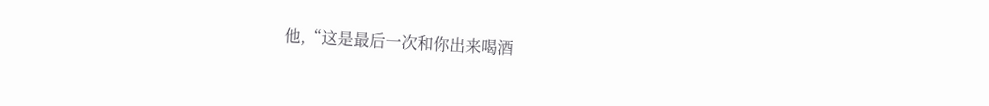他,“这是最后一次和你出来喝酒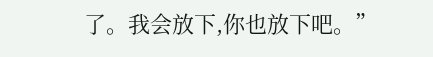了。我会放下,你也放下吧。”